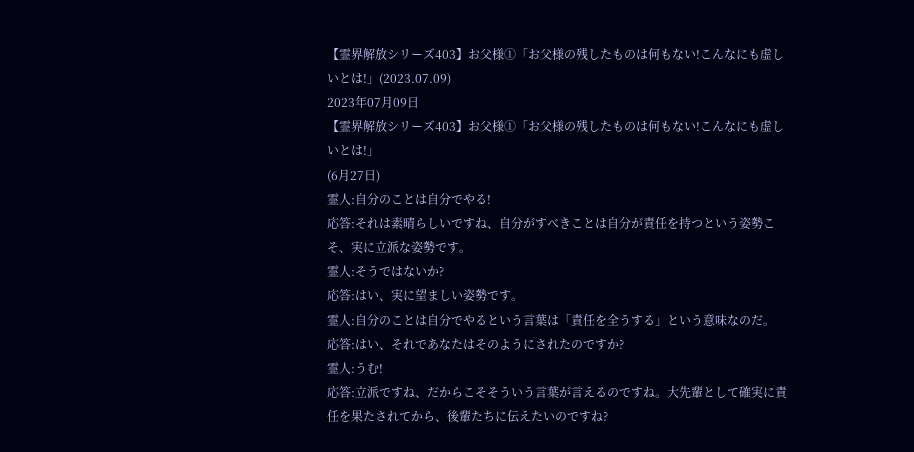【霊界解放シリーズ403】お父様①「お父様の残したものは何もない!こんなにも虚しいとは!」(2023.07.09)
2023年07月09日
【霊界解放シリーズ403】お父様①「お父様の残したものは何もない!こんなにも虚しいとは!」
(6月27日)
霊人:自分のことは自分でやる!
応答:それは素晴らしいですね、自分がすべきことは自分が責任を持つという姿勢こそ、実に立派な姿勢です。
霊人:そうではないか?
応答:はい、実に望ましい姿勢です。
霊人:自分のことは自分でやるという言葉は「責任を全うする」という意味なのだ。
応答:はい、それであなたはそのようにされたのですか?
霊人:うむ!
応答:立派ですね、だからこそそういう言葉が言えるのですね。大先輩として確実に責任を果たされてから、後輩たちに伝えたいのですね?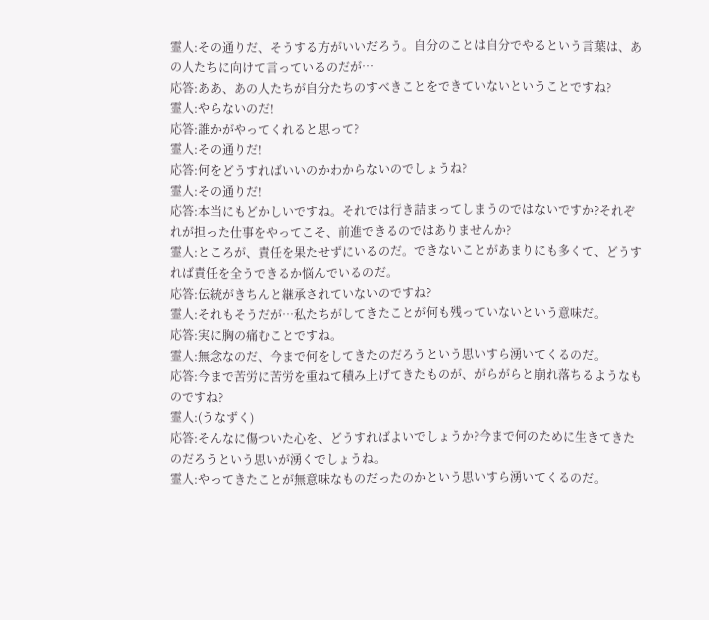霊人:その通りだ、そうする方がいいだろう。自分のことは自分でやるという言葉は、あの人たちに向けて言っているのだが…
応答:ああ、あの人たちが自分たちのすべきことをできていないということですね?
霊人:やらないのだ!
応答:誰かがやってくれると思って?
霊人:その通りだ!
応答:何をどうすればいいのかわからないのでしょうね?
霊人:その通りだ!
応答:本当にもどかしいですね。それでは行き詰まってしまうのではないですか?それぞれが担った仕事をやってこそ、前進できるのではありませんか?
霊人:ところが、責任を果たせずにいるのだ。できないことがあまりにも多くて、どうすれば責任を全うできるか悩んでいるのだ。
応答:伝統がきちんと継承されていないのですね?
霊人:それもそうだが…私たちがしてきたことが何も残っていないという意味だ。
応答:実に胸の痛むことですね。
霊人:無念なのだ、今まで何をしてきたのだろうという思いすら湧いてくるのだ。
応答:今まで苦労に苦労を重ねて積み上げてきたものが、がらがらと崩れ落ちるようなものですね?
霊人:(うなずく)
応答:そんなに傷ついた心を、どうすればよいでしょうか?今まで何のために生きてきたのだろうという思いが湧くでしょうね。
霊人:やってきたことが無意味なものだったのかという思いすら湧いてくるのだ。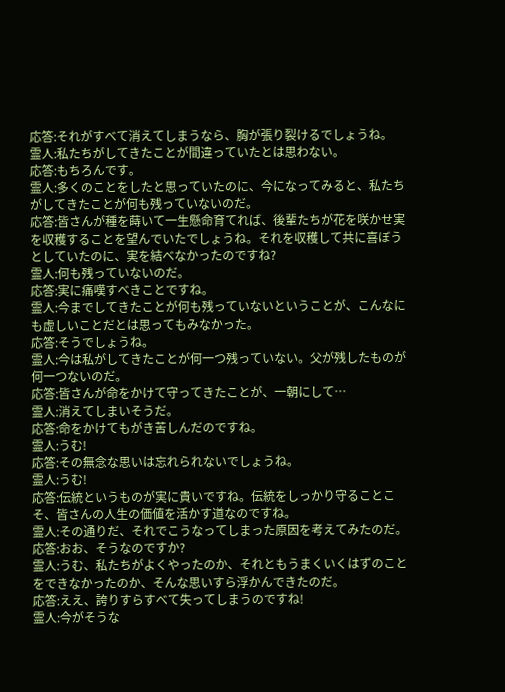応答:それがすべて消えてしまうなら、胸が張り裂けるでしょうね。
霊人:私たちがしてきたことが間違っていたとは思わない。
応答:もちろんです。
霊人:多くのことをしたと思っていたのに、今になってみると、私たちがしてきたことが何も残っていないのだ。
応答:皆さんが種を蒔いて一生懸命育てれば、後輩たちが花を咲かせ実を収穫することを望んでいたでしょうね。それを収穫して共に喜ぼうとしていたのに、実を結べなかったのですね?
霊人:何も残っていないのだ。
応答:実に痛嘆すべきことですね。
霊人:今までしてきたことが何も残っていないということが、こんなにも虚しいことだとは思ってもみなかった。
応答:そうでしょうね。
霊人:今は私がしてきたことが何一つ残っていない。父が残したものが何一つないのだ。
応答:皆さんが命をかけて守ってきたことが、一朝にして…
霊人:消えてしまいそうだ。
応答:命をかけてもがき苦しんだのですね。
霊人:うむ!
応答:その無念な思いは忘れられないでしょうね。
霊人:うむ!
応答:伝統というものが実に貴いですね。伝統をしっかり守ることこそ、皆さんの人生の価値を活かす道なのですね。
霊人:その通りだ、それでこうなってしまった原因を考えてみたのだ。
応答:おお、そうなのですか?
霊人:うむ、私たちがよくやったのか、それともうまくいくはずのことをできなかったのか、そんな思いすら浮かんできたのだ。
応答:ええ、誇りすらすべて失ってしまうのですね!
霊人:今がそうな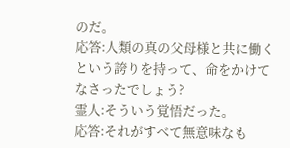のだ。
応答:人類の真の父母様と共に働くという誇りを持って、命をかけてなさったでしょう?
霊人:そういう覚悟だった。
応答:それがすべて無意味なも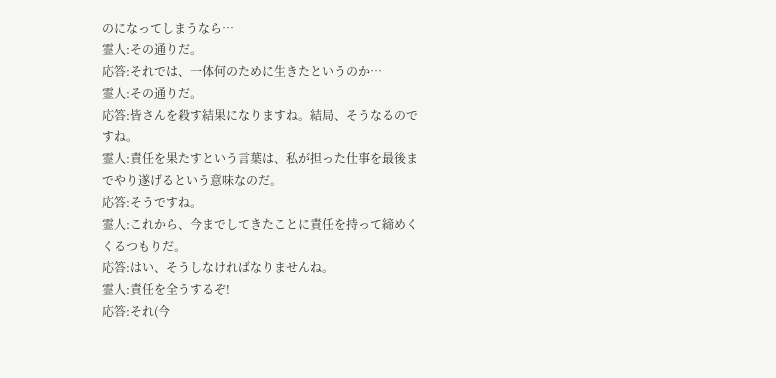のになってしまうなら…
霊人:その通りだ。
応答:それでは、一体何のために生きたというのか…
霊人:その通りだ。
応答:皆さんを殺す結果になりますね。結局、そうなるのですね。
霊人:責任を果たすという言葉は、私が担った仕事を最後までやり遂げるという意味なのだ。
応答:そうですね。
霊人:これから、今までしてきたことに責任を持って締めくくるつもりだ。
応答:はい、そうしなければなりませんね。
霊人:責任を全うするぞ!
応答:それ(今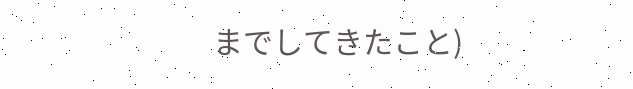までしてきたこと)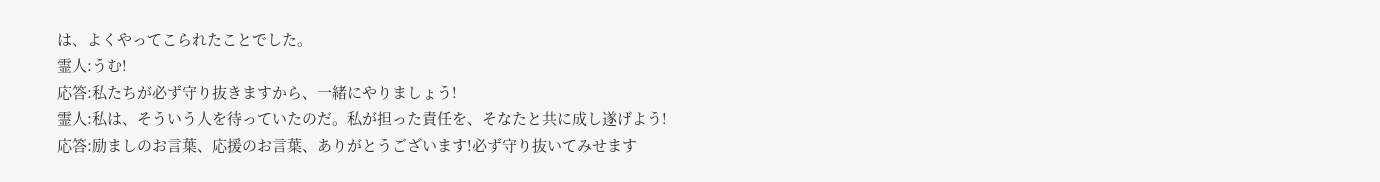は、よくやってこられたことでした。
霊人:うむ!
応答:私たちが必ず守り抜きますから、一緒にやりましょう!
霊人:私は、そういう人を待っていたのだ。私が担った責任を、そなたと共に成し遂げよう!
応答:励ましのお言葉、応援のお言葉、ありがとうございます!必ず守り抜いてみせます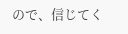ので、信じてく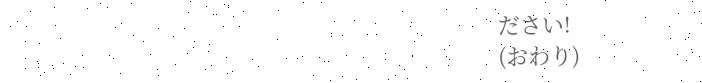ださい!
(おわり)